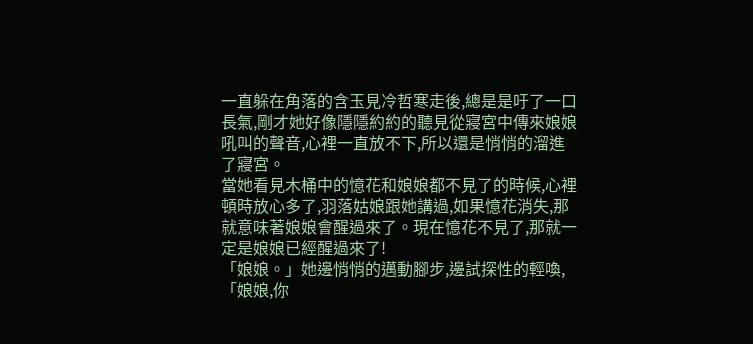一直躲在角落的含玉見冷哲寒走後,總是是吁了一口長氣,剛才她好像隱隱約約的聽見從寢宮中傳來娘娘吼叫的聲音,心裡一直放不下,所以還是悄悄的溜進了寢宮。
當她看見木桶中的憶花和娘娘都不見了的時候,心裡頓時放心多了,羽落姑娘跟她講過,如果憶花消失,那就意味著娘娘會醒過來了。現在憶花不見了,那就一定是娘娘已經醒過來了!
「娘娘。」她邊悄悄的邁動腳步,邊試探性的輕喚,「娘娘,你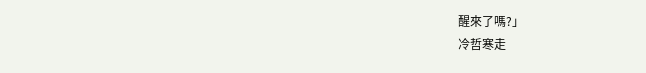醒來了嗎?」
冷哲寒走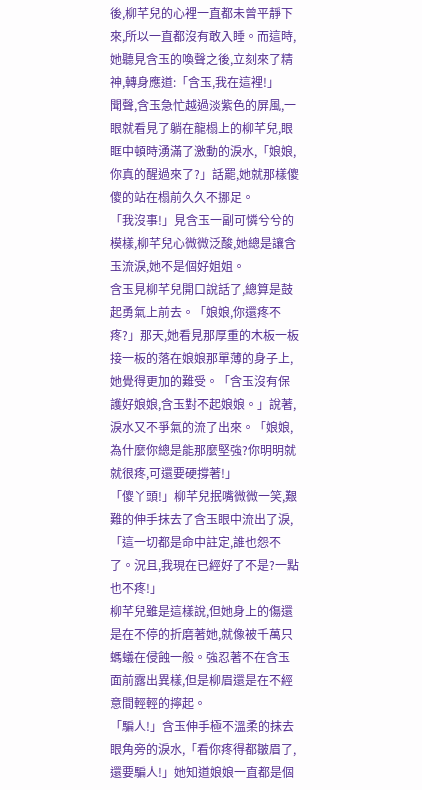後,柳芊兒的心裡一直都未曾平靜下來,所以一直都沒有敢入睡。而這時,她聽見含玉的喚聲之後,立刻來了精神,轉身應道:「含玉,我在這裡!」
聞聲,含玉急忙越過淡紫色的屏風,一眼就看見了躺在龍榻上的柳芊兒,眼眶中頓時湧滿了激動的淚水,「娘娘,你真的醒過來了?」話罷,她就那樣傻傻的站在榻前久久不挪足。
「我沒事!」見含玉一副可憐兮兮的模樣,柳芊兒心微微泛酸,她總是讓含玉流淚,她不是個好姐姐。
含玉見柳芊兒開口說話了,總算是鼓起勇氣上前去。「娘娘,你還疼不疼?」那天,她看見那厚重的木板一板接一板的落在娘娘那單薄的身子上,她覺得更加的難受。「含玉沒有保護好娘娘,含玉對不起娘娘。」說著,淚水又不爭氣的流了出來。「娘娘,為什麼你總是能那麼堅強?你明明就就很疼,可還要硬撐著!」
「傻丫頭!」柳芊兒抿嘴微微一笑,艱難的伸手抹去了含玉眼中流出了淚,「這一切都是命中註定,誰也怨不了。況且,我現在已經好了不是?一點也不疼!」
柳芊兒雖是這樣說,但她身上的傷還是在不停的折磨著她,就像被千萬只螞蟻在侵蝕一般。強忍著不在含玉面前露出異樣,但是柳眉還是在不經意間輕輕的擰起。
「騙人!」含玉伸手極不溫柔的抹去眼角旁的淚水,「看你疼得都皺眉了,還要騙人!」她知道娘娘一直都是個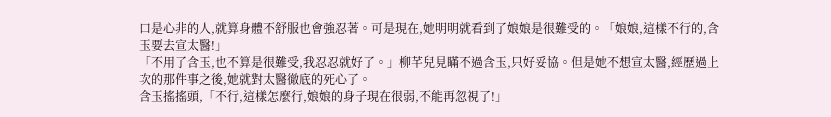口是心非的人,就算身體不舒服也會強忍著。可是現在,她明明就看到了娘娘是很難受的。「娘娘,這樣不行的,含玉要去宣太醫!」
「不用了含玉,也不算是很難受,我忍忍就好了。」柳芊兒見瞞不過含玉,只好妥協。但是她不想宣太醫,經歷過上次的那件事之後,她就對太醫徹底的死心了。
含玉搖搖頭,「不行,這樣怎麼行,娘娘的身子現在很弱,不能再忽視了!」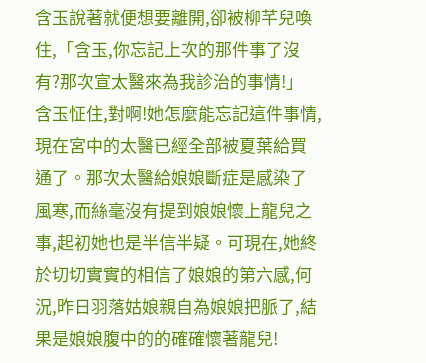含玉說著就便想要離開,卻被柳芊兒喚住,「含玉,你忘記上次的那件事了沒有?那次宣太醫來為我診治的事情!」
含玉怔住,對啊!她怎麼能忘記這件事情,現在宮中的太醫已經全部被夏葉給買通了。那次太醫給娘娘斷症是感染了風寒,而絲毫沒有提到娘娘懷上龍兒之事,起初她也是半信半疑。可現在,她終於切切實實的相信了娘娘的第六感,何況,昨日羽落姑娘親自為娘娘把脈了,結果是娘娘腹中的的確確懷著龍兒!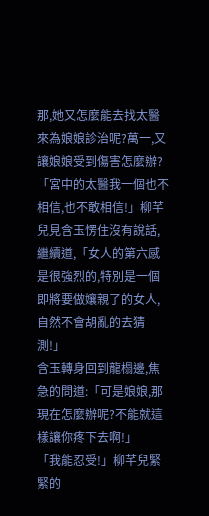那,她又怎麼能去找太醫來為娘娘診治呢?萬一,又讓娘娘受到傷害怎麼辦?
「宮中的太醫我一個也不相信,也不敢相信!」柳芊兒見含玉愣住沒有說話,繼續道,「女人的第六感是很強烈的,特別是一個即將要做孃親了的女人,自然不會胡亂的去猜測!」
含玉轉身回到龍榻邊,焦急的問道:「可是娘娘,那現在怎麼辦呢?不能就這樣讓你疼下去啊!」
「我能忍受!」柳芊兒緊緊的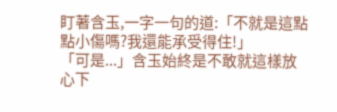盯著含玉,一字一句的道:「不就是這點點小傷嗎?我還能承受得住!」
「可是...」含玉始終是不敢就這樣放心下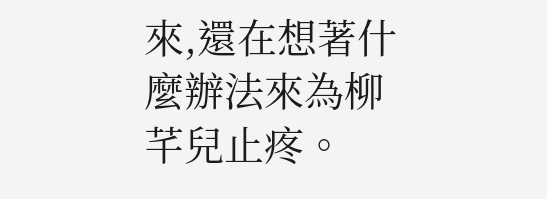來,還在想著什麼辦法來為柳芊兒止疼。